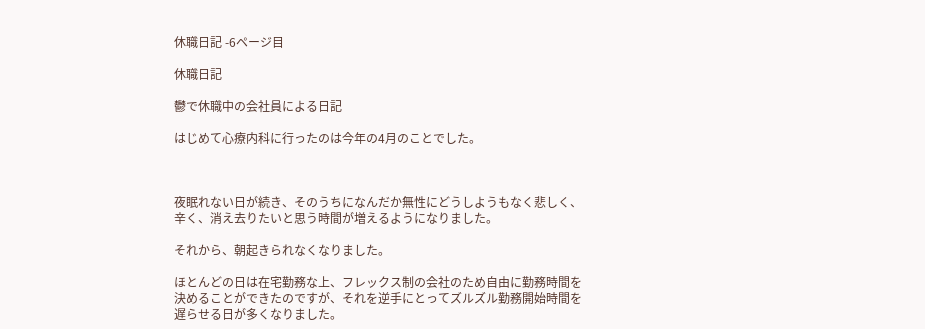休職日記 -6ページ目

休職日記

鬱で休職中の会社員による日記

はじめて心療内科に行ったのは今年の4月のことでした。



夜眠れない日が続き、そのうちになんだか無性にどうしようもなく悲しく、辛く、消え去りたいと思う時間が増えるようになりました。

それから、朝起きられなくなりました。

ほとんどの日は在宅勤務な上、フレックス制の会社のため自由に勤務時間を決めることができたのですが、それを逆手にとってズルズル勤務開始時間を遅らせる日が多くなりました。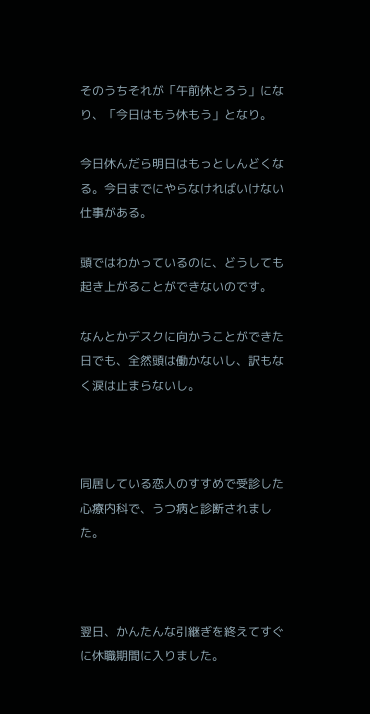そのうちそれが「午前休とろう」になり、「今日はもう休もう」となり。

今日休んだら明日はもっとしんどくなる。今日までにやらなければいけない仕事がある。

頭ではわかっているのに、どうしても起き上がることができないのです。

なんとかデスクに向かうことができた日でも、全然頭は働かないし、訳もなく涙は止まらないし。



同居している恋人のすすめで受診した心療内科で、うつ病と診断されました。



翌日、かんたんな引継ぎを終えてすぐに休職期間に入りました。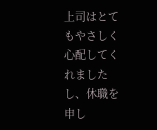上司はとてもやさしく心配してくれましたし、休職を申し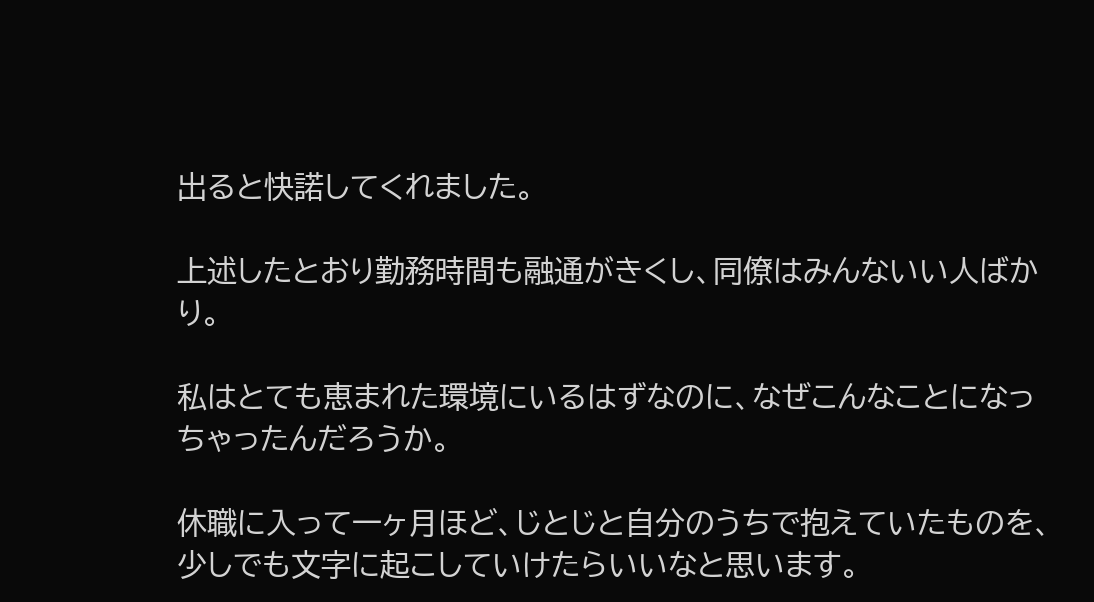出ると快諾してくれました。

上述したとおり勤務時間も融通がきくし、同僚はみんないい人ばかり。

私はとても恵まれた環境にいるはずなのに、なぜこんなことになっちゃったんだろうか。

休職に入って一ヶ月ほど、じとじと自分のうちで抱えていたものを、少しでも文字に起こしていけたらいいなと思います。